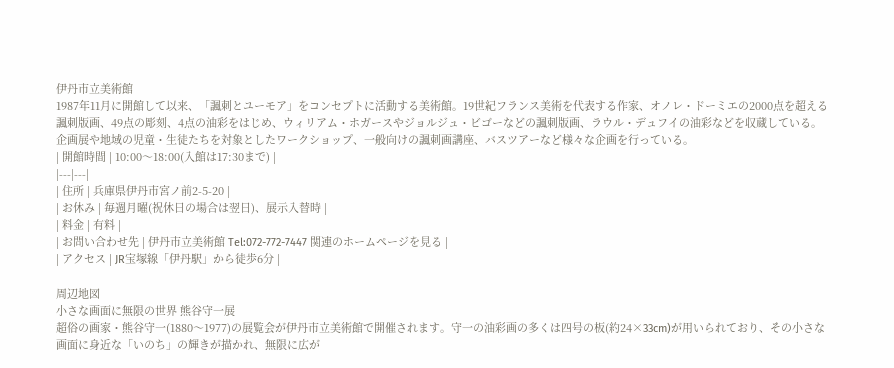伊丹市立美術館
1987年11月に開館して以来、「諷刺とユーモア」をコンセプトに活動する美術館。19世紀フランス美術を代表する作家、オノレ・ドーミエの2000点を超える諷刺版画、49点の彫刻、4点の油彩をはじめ、ウィリアム・ホガースやジョルジュ・ビゴーなどの諷刺版画、ラウル・デュフイの油彩などを収蔵している。企画展や地域の児童・生徒たちを対象としたワークショップ、一般向けの諷刺画講座、バスツアーなど様々な企画を行っている。
| 開館時間 | 10:00〜18:00(入館は17:30まで) |
|---|---|
| 住所 | 兵庫県伊丹市宮ノ前2-5-20 |
| お休み | 毎週月曜(祝休日の場合は翌日)、展示入替時 |
| 料金 | 有料 |
| お問い合わせ先 | 伊丹市立美術館 Tel:072-772-7447 関連のホームページを見る |
| アクセス | JR宝塚線「伊丹駅」から徒歩6分 |

周辺地図
小さな画面に無限の世界 熊谷守一展
超俗の画家・熊谷守一(1880〜1977)の展覧会が伊丹市立美術館で開催されます。守一の油彩画の多くは四号の板(約24×33cm)が用いられており、その小さな画面に身近な「いのち」の輝きが描かれ、無限に広が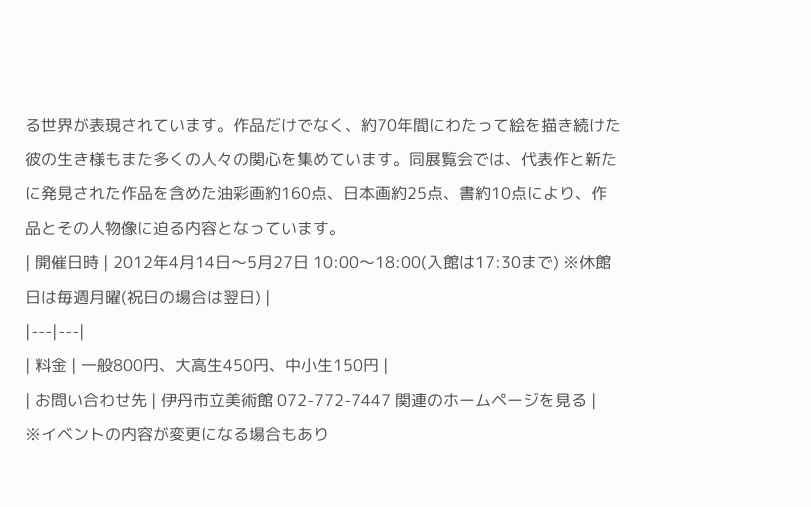る世界が表現されています。作品だけでなく、約70年間にわたって絵を描き続けた彼の生き様もまた多くの人々の関心を集めています。同展覧会では、代表作と新たに発見された作品を含めた油彩画約160点、日本画約25点、書約10点により、作品とその人物像に迫る内容となっています。
| 開催日時 | 2012年4月14日〜5月27日 10:00〜18:00(入館は17:30まで) ※休館日は毎週月曜(祝日の場合は翌日) |
|---|---|
| 料金 | 一般800円、大高生450円、中小生150円 |
| お問い合わせ先 | 伊丹市立美術館 072-772-7447 関連のホームページを見る |
※イベントの内容が変更になる場合もあり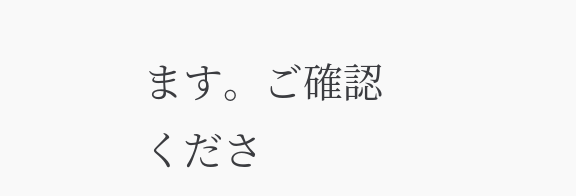ます。ご確認くださ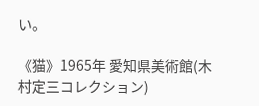い。

《猫》1965年 愛知県美術館(木村定三コレクション)